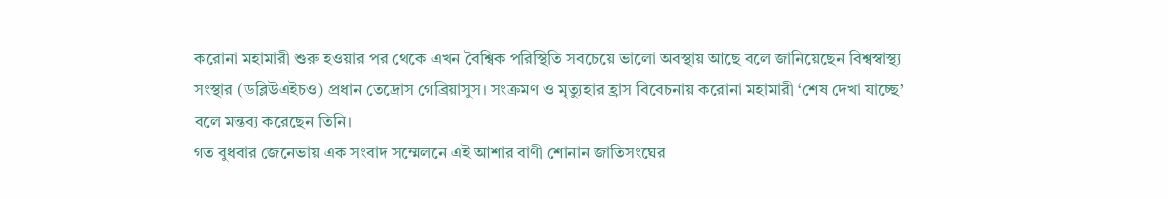করোনা মহামারী শুরু হওয়ার পর থেকে এখন বৈশ্বিক পরিস্থিতি সবচেয়ে ভালো অবস্থায় আছে বলে জানিয়েছেন বিশ্বস্বাস্থ্য সংস্থার (ডব্লিউএইচও) প্রধান তেদ্রোস গেব্রিয়াসুস। সংক্রমণ ও মৃত্যুহার হ্রাস বিবেচনায় করোনা মহামারী ‘শেষ দেখা যাচ্ছে’ বলে মন্তব্য করেছেন তিনি।
গত বুধবার জেনেভায় এক সংবাদ সম্মেলনে এই আশার বাণী শোনান জাতিসংঘের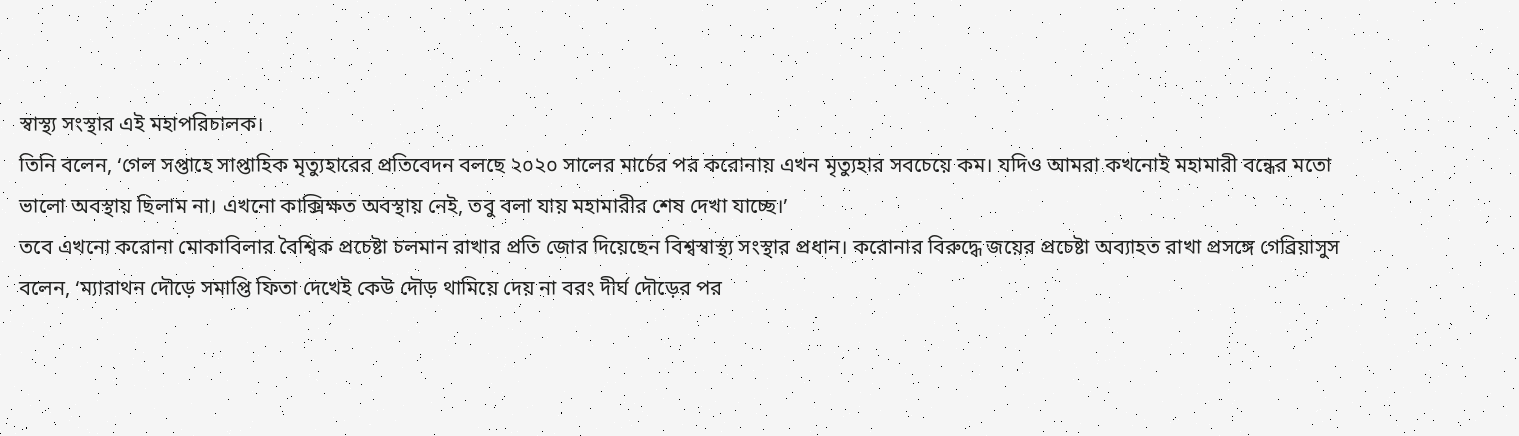স্বাস্থ্য সংস্থার এই মহাপরিচালক।
তিনি বলেন, ‘গেল সপ্তাহে সাপ্তাহিক মৃত্যুহারের প্রতিবেদন বলছে ২০২০ সালের মার্চের পর করোনায় এখন মৃত্যুহার সবচেয়ে কম। যদিও আমরা কখনোই মহামারী বন্ধের মতো ভালো অবস্থায় ছিলাম না। এখনো কাক্সিক্ষত অবস্থায় নেই, তবু বলা যায় মহামারীর শেষ দেখা যাচ্ছে।’
তবে এখনো করোনা মোকাবিলার বৈশ্বিক প্রচেষ্টা চলমান রাখার প্রতি জোর দিয়েছেন বিশ্বস্বাস্থ্য সংস্থার প্রধান। করোনার বিরুদ্ধে জয়ের প্রচেষ্টা অব্যাহত রাখা প্রসঙ্গে গেব্রিয়াসুস বলেন, ‘ম্যারাথন দৌড়ে সমাপ্তি ফিতা দেখেই কেউ দৌড় থামিয়ে দেয় না বরং দীর্ঘ দৌড়ের পর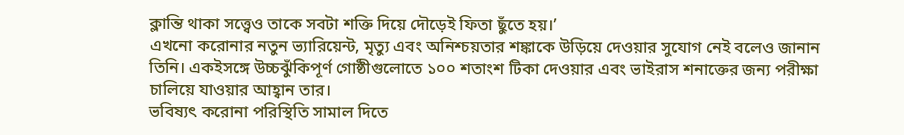ক্লান্তি থাকা সত্ত্বেও তাকে সবটা শক্তি দিয়ে দৌড়েই ফিতা ছুঁতে হয়।’
এখনো করোনার নতুন ভ্যারিয়েন্ট, মৃত্যু এবং অনিশ্চয়তার শঙ্কাকে উড়িয়ে দেওয়ার সুযোগ নেই বলেও জানান তিনি। একইসঙ্গে উচ্চঝুঁকিপূর্ণ গোষ্ঠীগুলোতে ১০০ শতাংশ টিকা দেওয়ার এবং ভাইরাস শনাক্তের জন্য পরীক্ষা চালিয়ে যাওয়ার আহ্বান তার।
ভবিষ্যৎ করোনা পরিস্থিতি সামাল দিতে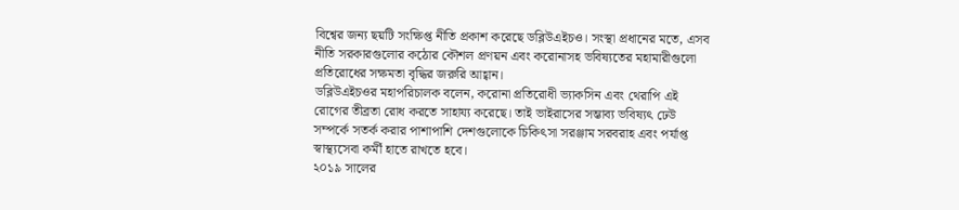বিশ্বের জন্য ছয়টি সংক্ষিপ্ত নীতি প্রকাশ করেছে ডব্লিউএইচও। সংস্থা প্রধানের মতে, এসব নীতি সরকারগুলোর কঠোর কৌশল প্রণয়ন এবং করোনাসহ ভবিষ্যতের মহামারীগুলো প্রতিরোধের সক্ষমতা বৃদ্ধির জরুরি আহ্বান।
ডব্লিউএইচওর মহাপরিচালক বলেন, করোনা প্রতিরোধী ভ্যাকসিন এবং থেরাপি এই রোগের তীব্রতা রোধ করতে সাহায্য করেছে। তাই ভাইরাসের সম্ভাব্য ভবিষ্যৎ ঢেউ সম্পর্কে সতর্ক করার পাশাপাশি দেশগুলোকে চিকিৎসা সরঞ্জাম সরবরাহ এবং পর্যাপ্ত স্বাস্থ্যসেবা কর্মী হাতে রাখতে হবে।
২০১৯ সালের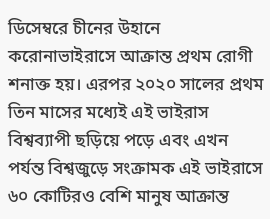ডিসেম্বরে চীনের উহানে করোনাভাইরাসে আক্রান্ত প্রথম রোগী শনাক্ত হয়। এরপর ২০২০ সালের প্রথম তিন মাসের মধ্যেই এই ভাইরাস বিশ্বব্যাপী ছড়িয়ে পড়ে এবং এখন পর্যন্ত বিশ্বজুড়ে সংক্রামক এই ভাইরাসে ৬০ কোটিরও বেশি মানুষ আক্রান্ত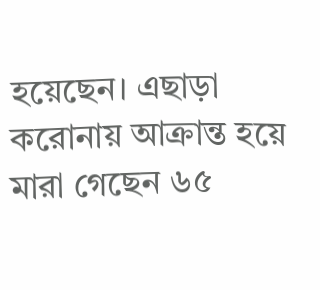হয়েছেন। এছাড়া করোনায় আক্রান্ত হয়ে মারা গেছেন ৬৫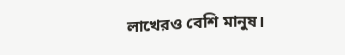লাখেরও বেশি মানুষ।